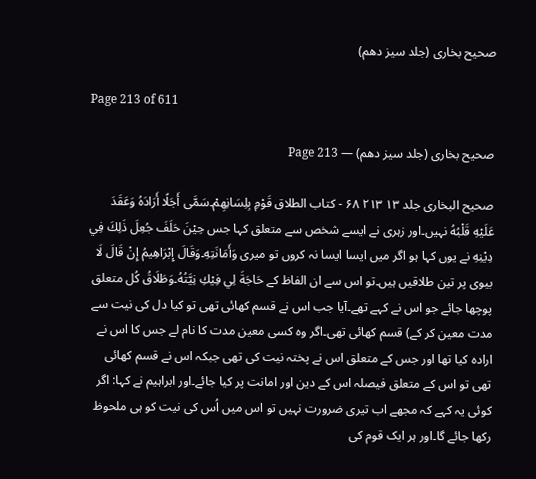صحیح بخاری (جلد سیز دھم)

Page 213 of 611

صحیح بخاری (جلد سیز دھم) — Page 213

صحیح البخاری جلد ۱۳ ۲۱۳ ۶۸ - کتاب الطلاق قَوْمِ بِلِسَانِهِمْ۔سَمَّى أَجَلًا أَرَادَهُ وَعَقَدَ عَلَيْهِ قَلْبُهُ نہیں۔اور زہری نے ایسے شخص سے متعلق کہا جس حِيْنَ حَلَفَ جُعِلَ ذَلِكَ فِي دِيْنِهِ نے یوں کہا ہو اگر میں ایسا ایسا نہ کروں تو میری وَأَمَانَتِهِ۔وَقَالَ إِبْرَاهِيمُ إِنْ قَالَ لَا بیوی پر تین طلاقیں ہیں۔تو اس سے ان الفاظ کے حَاجَةَ لِي فِيْكِ نِيَّتُهُ۔وَطَلَاقُ كُل متعلق پوچھا جائے جو اس نے کہے تھے۔آیا جب اس نے قسم کھائی تھی تو کیا دل کی نیت سے مدت معین کر کے) قسم کھائی تھی۔اگر وہ کسی معین مدت کا نام لے جس کا اس نے ارادہ کیا تھا اور جس کے متعلق اس نے پختہ نیت کی تھی جبکہ اس نے قسم کھائی تھی تو اس کے متعلق فیصلہ اس کے دین اور امانت پر کیا جائے۔اور ابراہیم نے کہا: اگر کوئی یہ کہے کہ مجھے اب تیری ضرورت نہیں تو اس میں اُس کی نیت کو ہی ملحوظ رکھا جائے گا۔اور ہر ایک قوم کی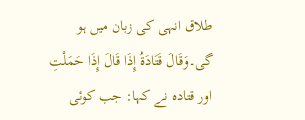طلاق انہی کی زبان میں ہو گی۔وَقَالَ قَتَادَةُ إِذَا قَالَ إِذَا حَمَلْتِ اور قتادہ نے کہا: جب کوئی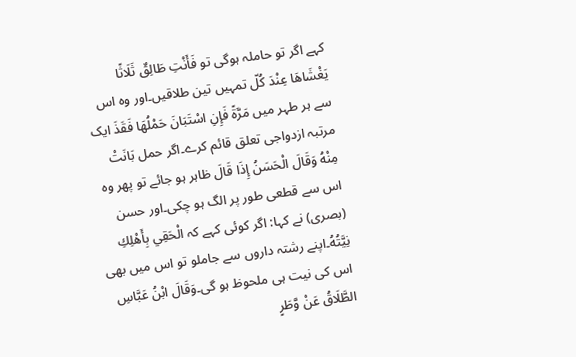کہے اگر تو حاملہ ہوگی تو فَأَنْتِ طَالِقٌ ثَلَاثًا يَغْشَاهَا عِنْدَ كُلّ تمہیں تین طلاقیں۔اور وہ اس سے ہر طہر میں مَرَّةً فَإِنِ اسْتَبَانَ حَمْلُهَا فَقَذَ ایک مرتبہ ازدواجی تعلق قائم کرے۔اگر حمل بَانَتْ مِنْهُ وَقَالَ الْحَسَنُ إِذَا قَالَ ظاہر ہو جائے تو پھر وہ اس سے قطعی طور پر الگ ہو چکی۔اور حسن (بصری) نے کہا: اگر کوئی کہے کہ الْحَقِي بِأَهْلِكِ نِيَّتُهُ۔اپنے رشتہ داروں سے جاملو تو اس میں بھی اس کی نیت ہی ملحوظ ہو گی۔وَقَالَ ابْنُ عَبَّاسِ الطَّلَاقُ عَنْ وَّطَرٍ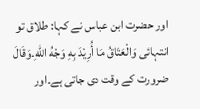اور حضرت ابن عباس نے کہا: طلاق تو انتہائی وَالْعَتَاقُ مَا أُرِيْدَ بِهِ وَجْهُ اللهِ۔وَقَالَ ضرورت کے وقت دی جاتی ہے۔اور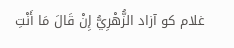غلام کو آزاد الزُّهْرِيُّ إِنْ قَالَ مَا أَنْتِ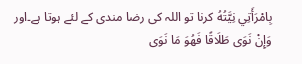بِامْرَأَتِي نِيَّتُهُ کرنا تو اللہ کی رضا مندی کے لئے ہوتا ہے۔اور وَإِنْ نَوَى طَلَاقًا فَهُوَ مَا نَوَى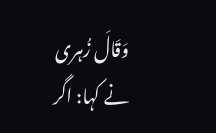وَقَالَ زُہری نے کہا: اگر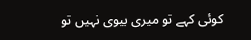کوئی کہے تو میری بیوی نہیں تو